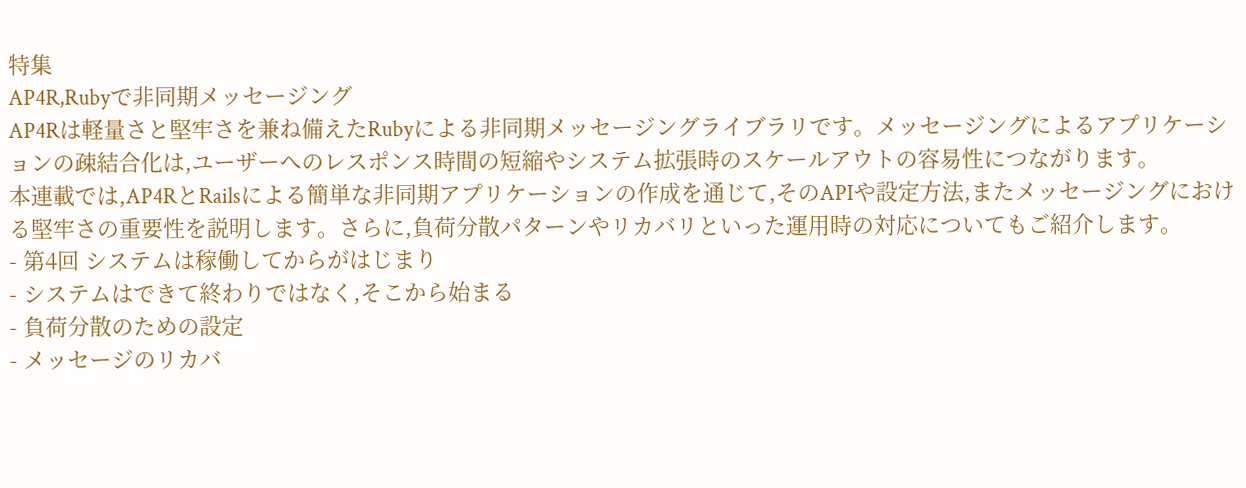特集
AP4R,Rubyで非同期メッセージング
AP4Rは軽量さと堅牢さを兼ね備えたRubyによる非同期メッセージングライブラリです。メッセージングによるアプリケーションの疎結合化は,ユーザーへのレスポンス時間の短縮やシステム拡張時のスケールアウトの容易性につながります。
本連載では,AP4RとRailsによる簡単な非同期アプリケーションの作成を通じて,そのAPIや設定方法,またメッセージングにおける堅牢さの重要性を説明します。さらに,負荷分散パターンやリカバリといった運用時の対応についてもご紹介します。
- 第4回 システムは稼働してからがはじまり
- システムはできて終わりではなく,そこから始まる
- 負荷分散のための設定
- メッセージのリカバ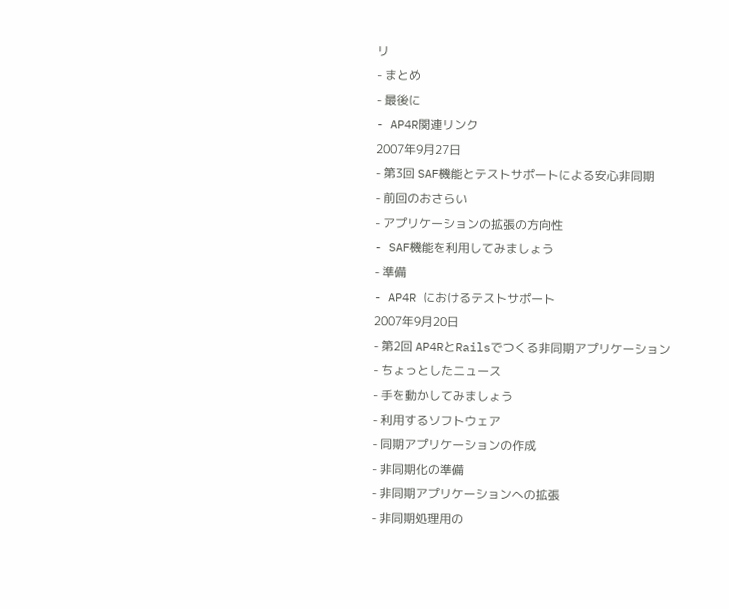リ
- まとめ
- 最後に
- AP4R関連リンク
2007年9月27日
- 第3回 SAF機能とテストサポートによる安心非同期
- 前回のおさらい
- アプリケーションの拡張の方向性
- SAF機能を利用してみましょう
- 準備
- AP4R におけるテストサポート
2007年9月20日
- 第2回 AP4RとRailsでつくる非同期アプリケーション
- ちょっとしたニュース
- 手を動かしてみましょう
- 利用するソフトウェア
- 同期アプリケーションの作成
- 非同期化の準備
- 非同期アプリケーションへの拡張
- 非同期処理用の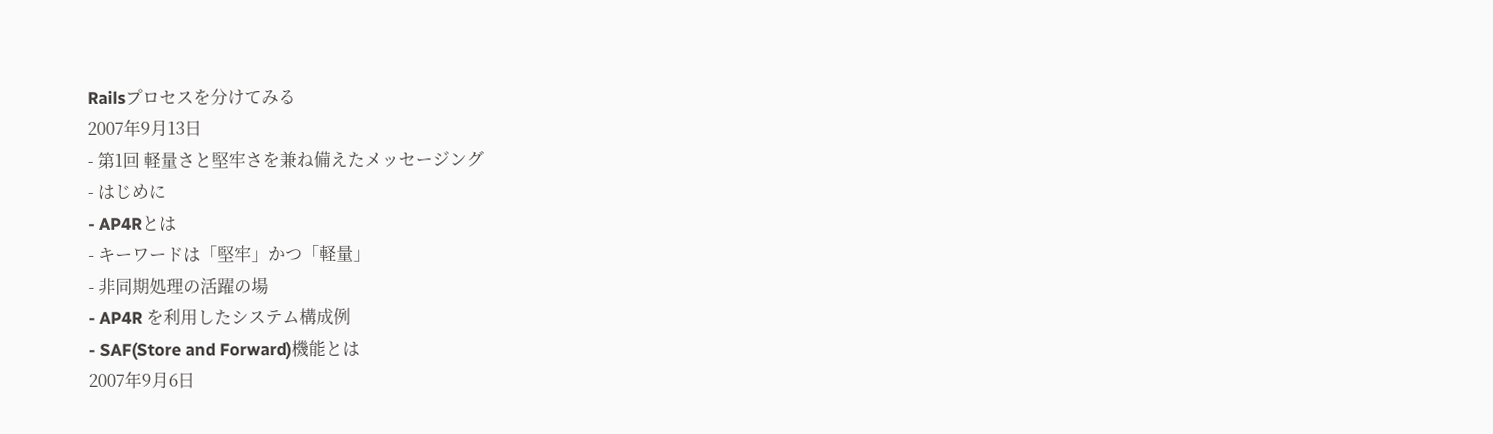Railsプロセスを分けてみる
2007年9月13日
- 第1回 軽量さと堅牢さを兼ね備えたメッセージング
- はじめに
- AP4Rとは
- キーワードは「堅牢」かつ「軽量」
- 非同期処理の活躍の場
- AP4R を利用したシステム構成例
- SAF(Store and Forward)機能とは
2007年9月6日